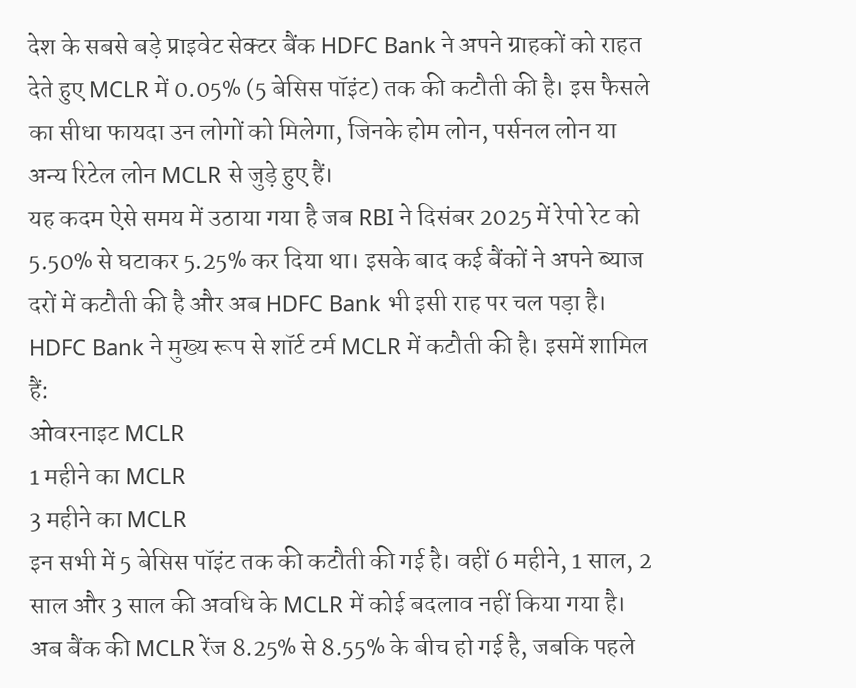देश के सबसे बड़े प्राइवेट सेक्टर बैंक HDFC Bank ने अपने ग्राहकों को राहत देते हुए MCLR में 0.05% (5 बेसिस पॉइंट) तक की कटौती की है। इस फैसले का सीधा फायदा उन लोगों को मिलेगा, जिनके होम लोन, पर्सनल लोन या अन्य रिटेल लोन MCLR से जुड़े हुए हैं।
यह कदम ऐसे समय में उठाया गया है जब RBI ने दिसंबर 2025 में रेपो रेट को 5.50% से घटाकर 5.25% कर दिया था। इसके बाद कई बैंकों ने अपने ब्याज दरों में कटौती की है और अब HDFC Bank भी इसी राह पर चल पड़ा है।
HDFC Bank ने मुख्य रूप से शॉर्ट टर्म MCLR में कटौती की है। इसमें शामिल हैं:
ओवरनाइट MCLR
1 महीने का MCLR
3 महीने का MCLR
इन सभी में 5 बेसिस पॉइंट तक की कटौती की गई है। वहीं 6 महीने, 1 साल, 2 साल और 3 साल की अवधि के MCLR में कोई बदलाव नहीं किया गया है।
अब बैंक की MCLR रेंज 8.25% से 8.55% के बीच हो गई है, जबकि पहले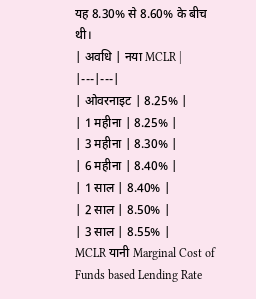यह 8.30% से 8.60% के बीच थी।
| अवधि | नया MCLR |
|---|---|
| ओवरनाइट | 8.25% |
| 1 महीना | 8.25% |
| 3 महीना | 8.30% |
| 6 महीना | 8.40% |
| 1 साल | 8.40% |
| 2 साल | 8.50% |
| 3 साल | 8.55% |
MCLR यानी Marginal Cost of Funds based Lending Rate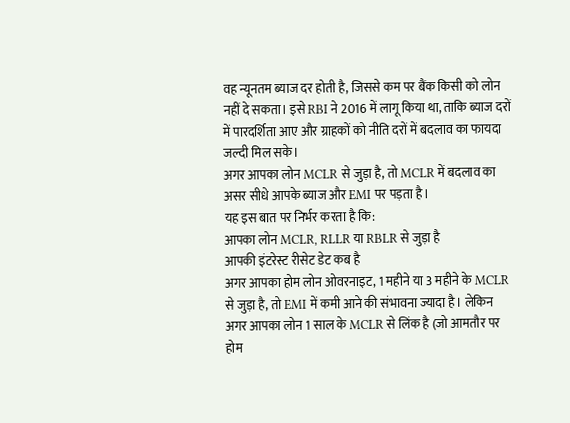वह न्यूनतम ब्याज दर होती है, जिससे कम पर बैंक किसी को लोन नहीं दे सकता। इसे RBI ने 2016 में लागू किया था, ताकि ब्याज दरों में पारदर्शिता आए और ग्राहकों को नीति दरों में बदलाव का फायदा जल्दी मिल सके।
अगर आपका लोन MCLR से जुड़ा है, तो MCLR में बदलाव का असर सीधे आपके ब्याज और EMI पर पड़ता है।
यह इस बात पर निर्भर करता है कि:
आपका लोन MCLR, RLLR या RBLR से जुड़ा है
आपकी इंटरेस्ट रीसेट डेट कब है
अगर आपका होम लोन ओवरनाइट, 1 महीने या 3 महीने के MCLR से जुड़ा है, तो EMI में कमी आने की संभावना ज्यादा है। लेकिन अगर आपका लोन 1 साल के MCLR से लिंक है (जो आमतौर पर होम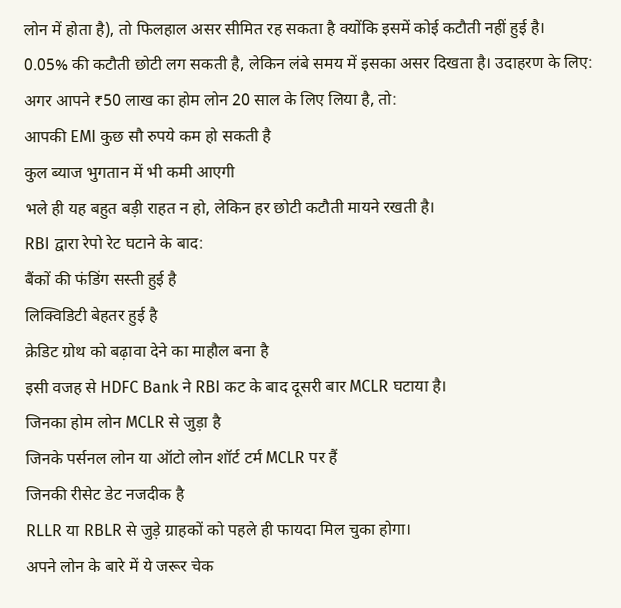लोन में होता है), तो फिलहाल असर सीमित रह सकता है क्योंकि इसमें कोई कटौती नहीं हुई है।
0.05% की कटौती छोटी लग सकती है, लेकिन लंबे समय में इसका असर दिखता है। उदाहरण के लिए:
अगर आपने ₹50 लाख का होम लोन 20 साल के लिए लिया है, तो:
आपकी EMI कुछ सौ रुपये कम हो सकती है
कुल ब्याज भुगतान में भी कमी आएगी
भले ही यह बहुत बड़ी राहत न हो, लेकिन हर छोटी कटौती मायने रखती है।
RBI द्वारा रेपो रेट घटाने के बाद:
बैंकों की फंडिंग सस्ती हुई है
लिक्विडिटी बेहतर हुई है
क्रेडिट ग्रोथ को बढ़ावा देने का माहौल बना है
इसी वजह से HDFC Bank ने RBI कट के बाद दूसरी बार MCLR घटाया है।
जिनका होम लोन MCLR से जुड़ा है
जिनके पर्सनल लोन या ऑटो लोन शॉर्ट टर्म MCLR पर हैं
जिनकी रीसेट डेट नजदीक है
RLLR या RBLR से जुड़े ग्राहकों को पहले ही फायदा मिल चुका होगा।
अपने लोन के बारे में ये जरूर चेक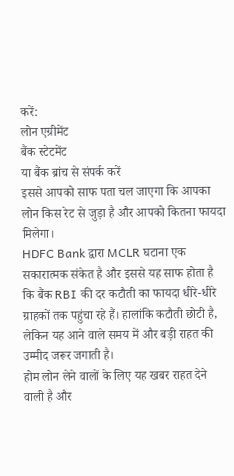करें:
लोन एग्रीमेंट
बैंक स्टेटमेंट
या बैंक ब्रांच से संपर्क करें
इससे आपको साफ पता चल जाएगा कि आपका लोन किस रेट से जुड़ा है और आपको कितना फायदा मिलेगा।
HDFC Bank द्वारा MCLR घटाना एक सकारात्मक संकेत है और इससे यह साफ होता है कि बैंक RBI की दर कटौती का फायदा धीरे-धीरे ग्राहकों तक पहुंचा रहे हैं। हालांकि कटौती छोटी है, लेकिन यह आने वाले समय में और बड़ी राहत की उम्मीद जरूर जगाती है।
होम लोन लेने वालों के लिए यह खबर राहत देने वाली है और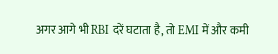अगर आगे भी RBI दरें घटाता है, तो EMI में और कमी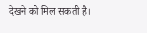देखने को मिल सकती है।